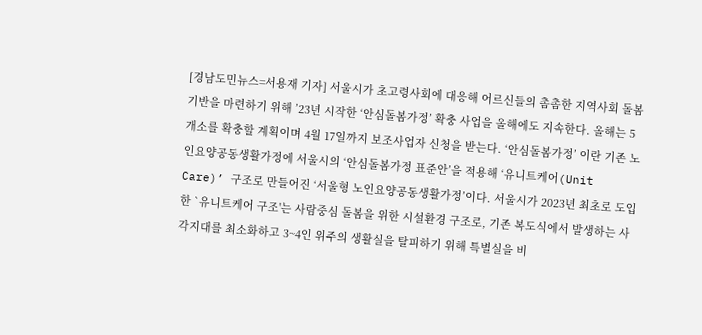[경남도민뉴스=서용재 기자] 서울시가 초고령사회에 대응해 어르신들의 촘촘한 지역사회 돌봄기반을 마련하기 위해 ’23년 시작한 ‘안심돌봄가정’ 확충 사업을 올해에도 지속한다. 올해는 5개소를 확충할 계획이며 4월 17일까지 보조사업자 신청을 받는다. ‘안심돌봄가정’ 이란 기존 노인요양공동생활가정에 서울시의 ‘안심돌봄가정 표준안’을 적용해 ‘유니트케어(Unit Care)’ 구조로 만들어진 ‘서울형 노인요양공동생활가정’이다. 서울시가 2023년 최초로 도입한 `유니트케어 구조'는 사람중심 돌봄을 위한 시설환경 구조로, 기존 복도식에서 발생하는 사각지대를 최소화하고 3~4인 위주의 생활실을 탈피하기 위해 특별실을 비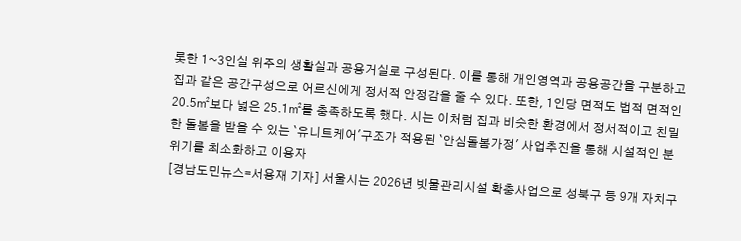롯한 1~3인실 위주의 생활실과 공용거실로 구성된다. 이를 통해 개인영역과 공용공간을 구분하고 집과 같은 공간구성으로 어르신에게 정서적 안정감을 줄 수 있다. 또한, 1인당 면적도 법적 면적인 20.5㎡보다 넓은 25.1㎡를 충족하도록 했다. 시는 이처럼 집과 비슷한 환경에서 정서적이고 친밀한 돌봄을 받을 수 있는 `유니트케어'구조가 적용된 `안심돌봄가정' 사업추진을 통해 시설적인 분위기를 최소화하고 이용자
[경남도민뉴스=서용재 기자] 서울시는 2026년 빗물관리시설 확충사업으로 성북구 등 9개 자치구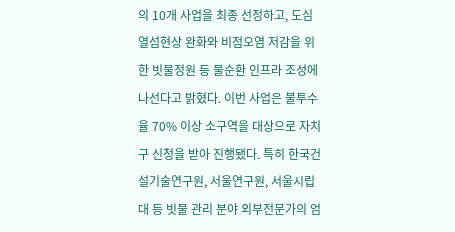의 10개 사업을 최종 선정하고, 도심 열섬현상 완화와 비점오염 저감을 위한 빗물정원 등 물순환 인프라 조성에 나선다고 밝혔다. 이번 사업은 불투수율 70% 이상 소구역을 대상으로 자치구 신청을 받아 진행됐다. 특히 한국건설기술연구원, 서울연구원, 서울시립대 등 빗물 관리 분야 외부전문가의 엄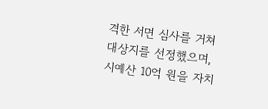격한 서면 심사를 거쳐 대상지를 선정했으며, 시예산 10억 원을 자치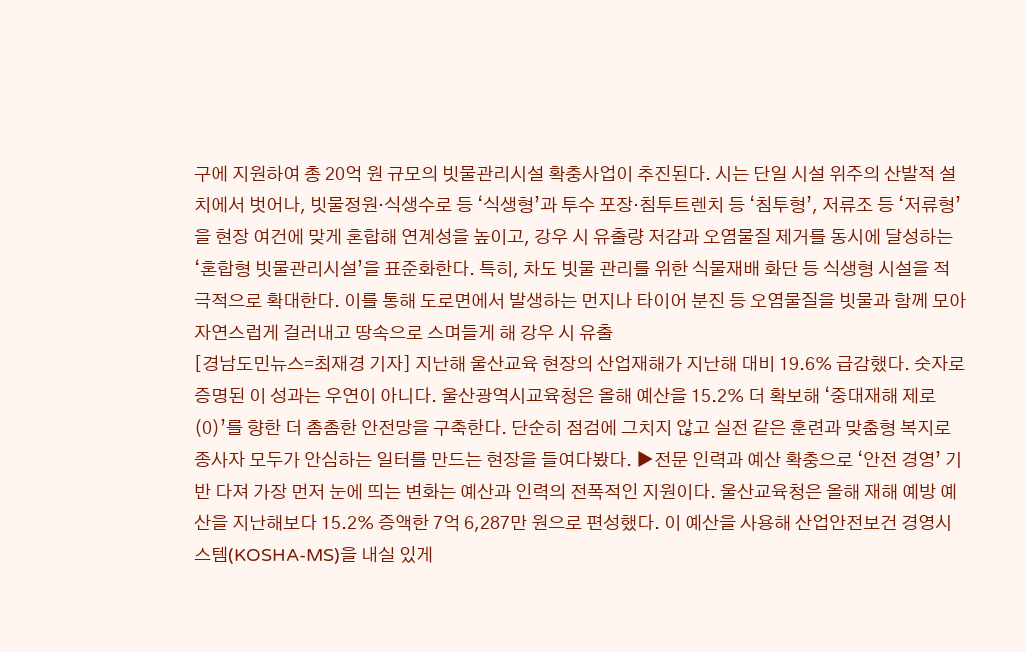구에 지원하여 총 20억 원 규모의 빗물관리시설 확충사업이 추진된다. 시는 단일 시설 위주의 산발적 설치에서 벗어나, 빗물정원·식생수로 등 ‘식생형’과 투수 포장·침투트렌치 등 ‘침투형’, 저류조 등 ‘저류형’을 현장 여건에 맞게 혼합해 연계성을 높이고, 강우 시 유출량 저감과 오염물질 제거를 동시에 달성하는 ‘혼합형 빗물관리시설’을 표준화한다. 특히, 차도 빗물 관리를 위한 식물재배 화단 등 식생형 시설을 적극적으로 확대한다. 이를 통해 도로면에서 발생하는 먼지나 타이어 분진 등 오염물질을 빗물과 함께 모아 자연스럽게 걸러내고 땅속으로 스며들게 해 강우 시 유출
[경남도민뉴스=최재경 기자] 지난해 울산교육 현장의 산업재해가 지난해 대비 19.6% 급감했다. 숫자로 증명된 이 성과는 우연이 아니다. 울산광역시교육청은 올해 예산을 15.2% 더 확보해 ‘중대재해 제로(0)’를 향한 더 촘촘한 안전망을 구축한다. 단순히 점검에 그치지 않고 실전 같은 훈련과 맞춤형 복지로 종사자 모두가 안심하는 일터를 만드는 현장을 들여다봤다. ▶전문 인력과 예산 확충으로 ‘안전 경영’ 기반 다져 가장 먼저 눈에 띄는 변화는 예산과 인력의 전폭적인 지원이다. 울산교육청은 올해 재해 예방 예산을 지난해보다 15.2% 증액한 7억 6,287만 원으로 편성했다. 이 예산을 사용해 산업안전보건 경영시스템(KOSHA-MS)을 내실 있게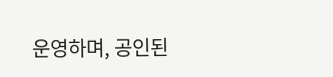운영하며, 공인된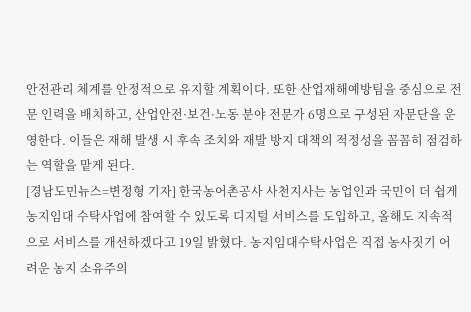안전관리 체계를 안정적으로 유지할 계획이다. 또한 산업재해예방팀을 중심으로 전문 인력을 배치하고, 산업안전·보건·노동 분야 전문가 6명으로 구성된 자문단을 운영한다. 이들은 재해 발생 시 후속 조치와 재발 방지 대책의 적정성을 꼼꼼히 점검하는 역할을 맡게 된다.
[경남도민뉴스=변정형 기자] 한국농어촌공사 사천지사는 농업인과 국민이 더 쉽게 농지임대 수탁사업에 참여할 수 있도록 디지털 서비스를 도입하고, 올해도 지속적으로 서비스를 개선하겠다고 19일 밝혔다. 농지임대수탁사업은 직접 농사짓기 어려운 농지 소유주의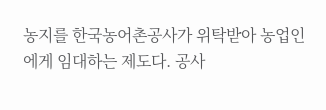농지를 한국농어촌공사가 위탁받아 농업인에게 임대하는 제도다. 공사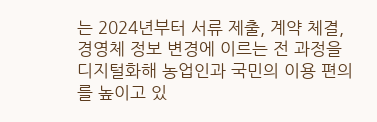는 2024년부터 서류 제출, 계약 체결, 경영체 정보 변경에 이르는 전 과정을 디지털화해 농업인과 국민의 이용 편의를 높이고 있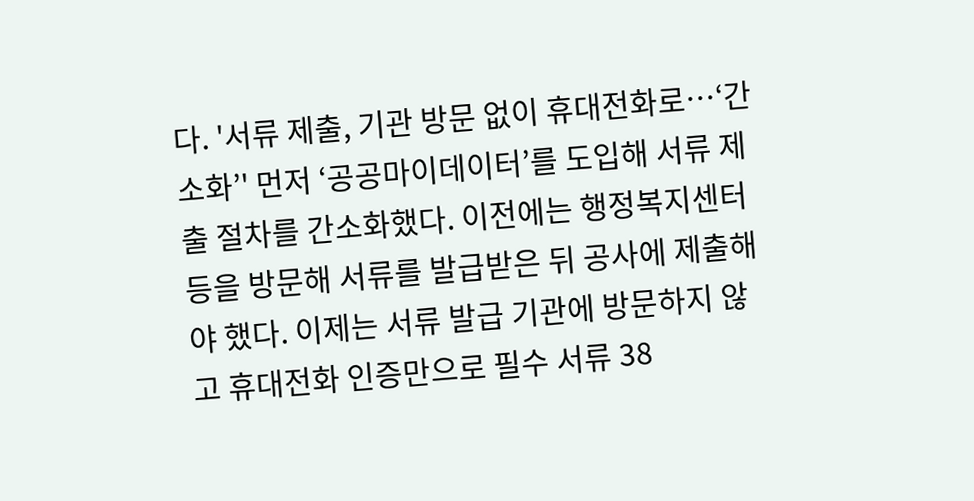다. '서류 제출, 기관 방문 없이 휴대전화로…‘간소화’' 먼저 ‘공공마이데이터’를 도입해 서류 제출 절차를 간소화했다. 이전에는 행정복지센터 등을 방문해 서류를 발급받은 뒤 공사에 제출해야 했다. 이제는 서류 발급 기관에 방문하지 않고 휴대전화 인증만으로 필수 서류 38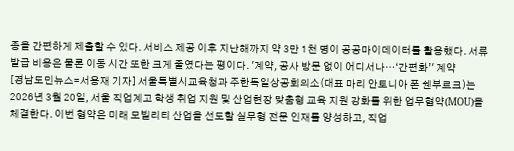종을 간편하게 제출할 수 있다. 서비스 제공 이후 지난해까지 약 3만 1천 명이 공공마이데이터를 활용했다. 서류 발급 비용은 물론 이동 시간 또한 크게 줄였다는 평이다. '계약, 공사 방문 없이 어디서나…‘간편화’' 계약
[경남도민뉴스=서용재 기자] 서울특별시교육청과 주한독일상공회의소(대표 마리 안토니아 폰 쉔부르크)는 2026년 3월 20일, 서울 직업계고 학생 취업 지원 및 산업현장 맞춤형 교육 지원 강화를 위한 업무협약(MOU)을 체결한다. 이번 협약은 미래 모빌리티 산업을 선도할 실무형 전문 인재를 양성하고, 직업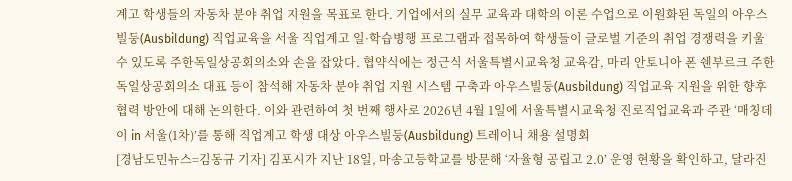계고 학생들의 자동차 분야 취업 지원을 목표로 한다. 기업에서의 실무 교육과 대학의 이론 수업으로 이원화된 독일의 아우스빌둥(Ausbildung) 직업교육을 서울 직업계고 일·학습병행 프로그램과 접목하여 학생들이 글로벌 기준의 취업 경쟁력을 키울 수 있도록 주한독일상공회의소와 손을 잡았다. 협약식에는 정근식 서울특별시교육청 교육감, 마리 안토니아 폰 쉔부르크 주한독일상공회의소 대표 등이 참석해 자동차 분야 취업 지원 시스템 구축과 아우스빌둥(Ausbildung) 직업교육 지원을 위한 향후 협력 방안에 대해 논의한다. 이와 관련하여 첫 번째 행사로 2026년 4월 1일에 서울특별시교육청 진로직업교육과 주관 ‘매칭데이 in 서울(1차)’를 통해 직업계고 학생 대상 아우스빌둥(Ausbildung) 트레이니 채용 설명회
[경남도민뉴스=김동규 기자] 김포시가 지난 18일, 마송고등학교를 방문해 ‘자율형 공립고 2.0’ 운영 현황을 확인하고, 달라진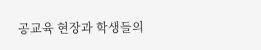공교육 현장과 학생들의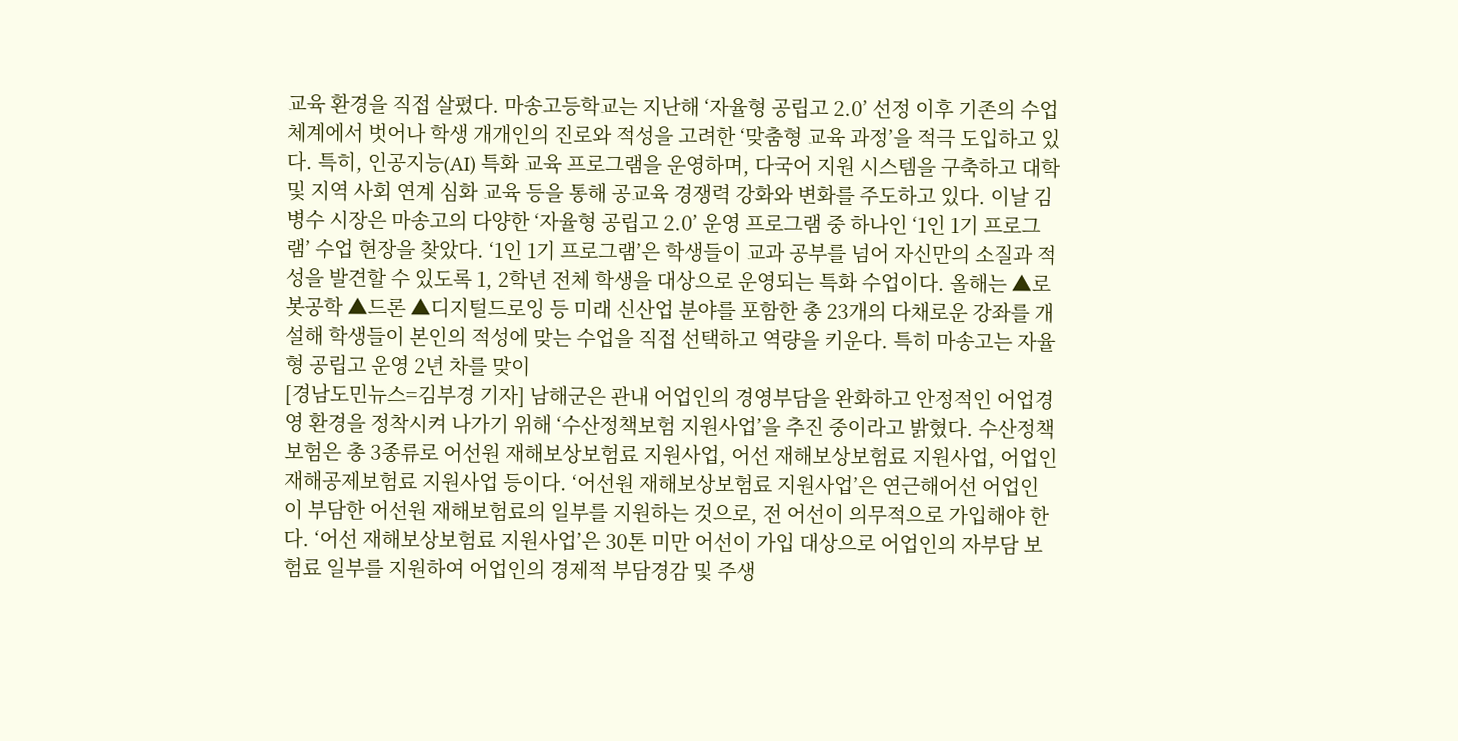교육 환경을 직접 살폈다. 마송고등학교는 지난해 ‘자율형 공립고 2.0’ 선정 이후 기존의 수업 체계에서 벗어나 학생 개개인의 진로와 적성을 고려한 ‘맞춤형 교육 과정’을 적극 도입하고 있다. 특히, 인공지능(AI) 특화 교육 프로그램을 운영하며, 다국어 지원 시스템을 구축하고 대학 및 지역 사회 연계 심화 교육 등을 통해 공교육 경쟁력 강화와 변화를 주도하고 있다. 이날 김병수 시장은 마송고의 다양한 ‘자율형 공립고 2.0’ 운영 프로그램 중 하나인 ‘1인 1기 프로그램’ 수업 현장을 찾았다. ‘1인 1기 프로그램’은 학생들이 교과 공부를 넘어 자신만의 소질과 적성을 발견할 수 있도록 1, 2학년 전체 학생을 대상으로 운영되는 특화 수업이다. 올해는 ▲로봇공학 ▲드론 ▲디지털드로잉 등 미래 신산업 분야를 포함한 총 23개의 다채로운 강좌를 개설해 학생들이 본인의 적성에 맞는 수업을 직접 선택하고 역량을 키운다. 특히 마송고는 자율형 공립고 운영 2년 차를 맞이
[경남도민뉴스=김부경 기자] 남해군은 관내 어업인의 경영부담을 완화하고 안정적인 어업경영 환경을 정착시켜 나가기 위해 ‘수산정책보험 지원사업’을 추진 중이라고 밝혔다. 수산정책보험은 총 3종류로 어선원 재해보상보험료 지원사업, 어선 재해보상보험료 지원사업, 어업인 재해공제보험료 지원사업 등이다. ‘어선원 재해보상보험료 지원사업’은 연근해어선 어업인이 부담한 어선원 재해보험료의 일부를 지원하는 것으로, 전 어선이 의무적으로 가입해야 한다. ‘어선 재해보상보험료 지원사업’은 30톤 미만 어선이 가입 대상으로 어업인의 자부담 보험료 일부를 지원하여 어업인의 경제적 부담경감 및 주생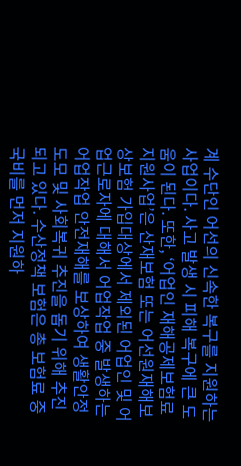계 수단인 어선의 신속한 복구를 지원하는 사업이다. 사고 발생 시 피해 복구에 큰 도움이 된다. 또한, ‘어업인 재해공제보험료 지원사업’은 산재보험 또는 어선원재해보상보험 가입대상에서 제외된 어업인 및 어업근로자에 대해서 어업작업 중 발생하는 어업작업 안전재해를 보상하여 생활안정 도모 및 사회복귀 추진을 돕기 위해 추진되고 있다. 수산정책 보험은 총 보험료 중 국비를 먼저 지원하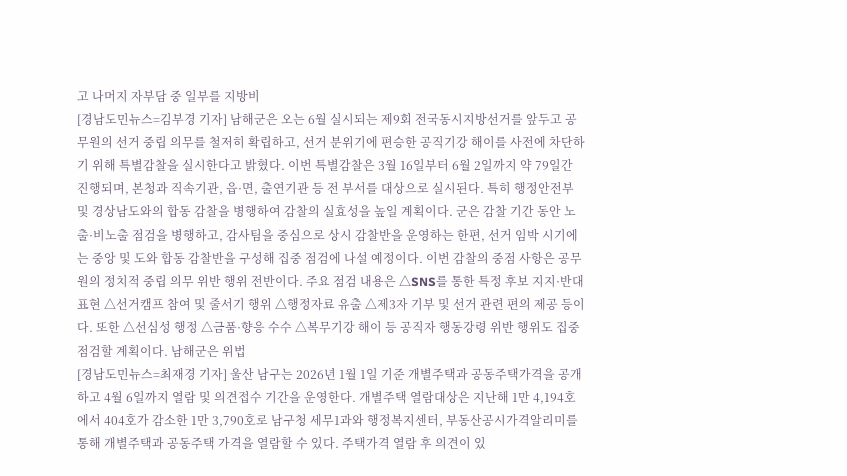고 나머지 자부담 중 일부를 지방비
[경남도민뉴스=김부경 기자] 남해군은 오는 6월 실시되는 제9회 전국동시지방선거를 앞두고 공무원의 선거 중립 의무를 철저히 확립하고, 선거 분위기에 편승한 공직기강 해이를 사전에 차단하기 위해 특별감찰을 실시한다고 밝혔다. 이번 특별감찰은 3월 16일부터 6월 2일까지 약 79일간 진행되며, 본청과 직속기관, 읍·면, 출연기관 등 전 부서를 대상으로 실시된다. 특히 행정안전부 및 경상남도와의 합동 감찰을 병행하여 감찰의 실효성을 높일 계획이다. 군은 감찰 기간 동안 노출·비노출 점검을 병행하고, 감사팀을 중심으로 상시 감찰반을 운영하는 한편, 선거 임박 시기에는 중앙 및 도와 합동 감찰반을 구성해 집중 점검에 나설 예정이다. 이번 감찰의 중점 사항은 공무원의 정치적 중립 의무 위반 행위 전반이다. 주요 점검 내용은 △SNS를 통한 특정 후보 지지·반대 표현 △선거캠프 참여 및 줄서기 행위 △행정자료 유출 △제3자 기부 및 선거 관련 편의 제공 등이다. 또한 △선심성 행정 △금품·향응 수수 △복무기강 해이 등 공직자 행동강령 위반 행위도 집중 점검할 계획이다. 남해군은 위법
[경남도민뉴스=최재경 기자] 울산 남구는 2026년 1월 1일 기준 개별주택과 공동주택가격을 공개하고 4월 6일까지 열람 및 의견접수 기간을 운영한다. 개별주택 열람대상은 지난해 1만 4,194호에서 404호가 감소한 1만 3,790호로 남구청 세무1과와 행정복지센터, 부동산공시가격알리미를 통해 개별주택과 공동주택 가격을 열람할 수 있다. 주택가격 열람 후 의견이 있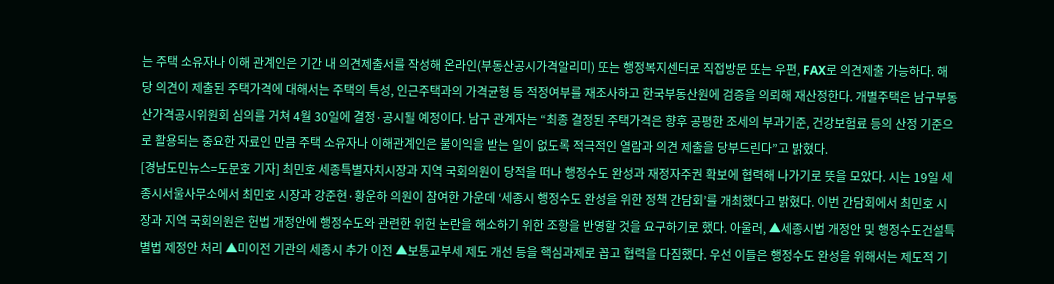는 주택 소유자나 이해 관계인은 기간 내 의견제출서를 작성해 온라인(부동산공시가격알리미) 또는 행정복지센터로 직접방문 또는 우편, FAX로 의견제출 가능하다. 해당 의견이 제출된 주택가격에 대해서는 주택의 특성, 인근주택과의 가격균형 등 적정여부를 재조사하고 한국부동산원에 검증을 의뢰해 재산정한다. 개별주택은 남구부동산가격공시위원회 심의를 거쳐 4월 30일에 결정·공시될 예정이다. 남구 관계자는 “최종 결정된 주택가격은 향후 공평한 조세의 부과기준, 건강보험료 등의 산정 기준으로 활용되는 중요한 자료인 만큼 주택 소유자나 이해관계인은 불이익을 받는 일이 없도록 적극적인 열람과 의견 제출을 당부드린다”고 밝혔다.
[경남도민뉴스=도문호 기자] 최민호 세종특별자치시장과 지역 국회의원이 당적을 떠나 행정수도 완성과 재정자주권 확보에 협력해 나가기로 뜻을 모았다. 시는 19일 세종시서울사무소에서 최민호 시장과 강준현·황운하 의원이 참여한 가운데 ‘세종시 행정수도 완성을 위한 정책 간담회’를 개최했다고 밝혔다. 이번 간담회에서 최민호 시장과 지역 국회의원은 헌법 개정안에 행정수도와 관련한 위헌 논란을 해소하기 위한 조항을 반영할 것을 요구하기로 했다. 아울러, ▲세종시법 개정안 및 행정수도건설특별법 제정안 처리 ▲미이전 기관의 세종시 추가 이전 ▲보통교부세 제도 개선 등을 핵심과제로 꼽고 협력을 다짐했다. 우선 이들은 행정수도 완성을 위해서는 제도적 기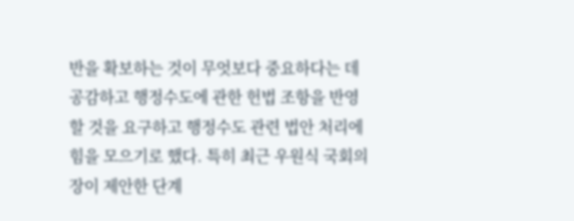반을 확보하는 것이 무엇보다 중요하다는 데 공감하고 행정수도에 관한 헌법 조항을 반영할 것을 요구하고 행정수도 관련 법안 처리에 힘을 모으기로 했다. 특히 최근 우원식 국회의장이 제안한 단계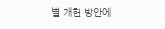별 개헌 방안에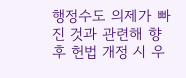행정수도 의제가 빠진 것과 관련해 향후 헌법 개정 시 우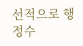선적으로 행정수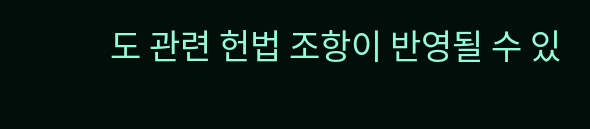도 관련 헌법 조항이 반영될 수 있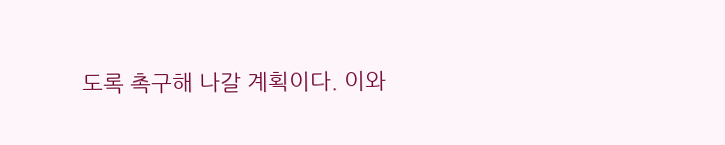도록 촉구해 나갈 계획이다. 이와